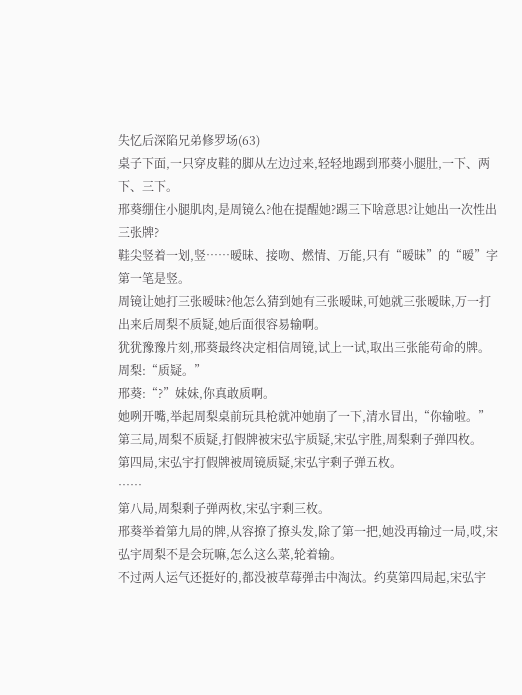失忆后深陷兄弟修罗场(63)
桌子下面,一只穿皮鞋的脚从左边过来,轻轻地踢到邢葵小腿肚,一下、两下、三下。
邢葵绷住小腿肌肉,是周镜么?他在提醒她?踢三下啥意思?让她出一次性出三张牌?
鞋尖竖着一划,竖……暧昧、接吻、燃情、万能,只有“暧昧”的“暧”字第一笔是竖。
周镜让她打三张暧昧?他怎么猜到她有三张暧昧,可她就三张暧昧,万一打出来后周梨不质疑,她后面很容易输啊。
犹犹豫豫片刻,邢葵最终决定相信周镜,试上一试,取出三张能苟命的牌。
周梨:“质疑。”
邢葵:“?”妹妹,你真敢质啊。
她咧开嘴,举起周梨桌前玩具枪就冲她崩了一下,清水冒出,“你输啦。”
第三局,周梨不质疑,打假牌被宋弘宇质疑,宋弘宇胜,周梨剩子弹四枚。
第四局,宋弘宇打假牌被周镜质疑,宋弘宇剩子弹五枚。
……
第八局,周梨剩子弹两枚,宋弘宇剩三枚。
邢葵举着第九局的牌,从容撩了撩头发,除了第一把,她没再输过一局,哎,宋弘宇周梨不是会玩嘛,怎么这么菜,轮着输。
不过两人运气还挺好的,都没被草莓弹击中淘汰。约莫第四局起,宋弘宇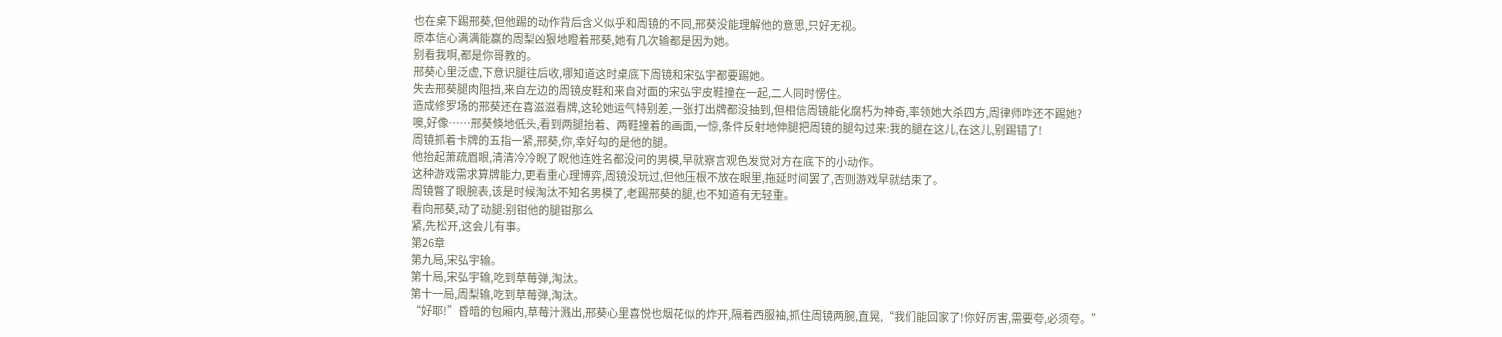也在桌下踢邢葵,但他踢的动作背后含义似乎和周镜的不同,邢葵没能理解他的意思,只好无视。
原本信心满满能赢的周梨凶狠地瞪着邢葵,她有几次输都是因为她。
别看我啊,都是你哥教的。
邢葵心里泛虚,下意识腿往后收,哪知道这时桌底下周镜和宋弘宇都要踢她。
失去邢葵腿肉阻挡,来自左边的周镜皮鞋和来自对面的宋弘宇皮鞋撞在一起,二人同时愣住。
造成修罗场的邢葵还在喜滋滋看牌,这轮她运气特别差,一张打出牌都没抽到,但相信周镜能化腐朽为神奇,率领她大杀四方,周律师咋还不踢她?
噢,好像……邢葵倏地低头,看到两腿抬着、两鞋撞着的画面,一惊,条件反射地伸腿把周镜的腿勾过来:我的腿在这儿,在这儿,别踢错了!
周镜抓着卡牌的五指一紧,邢葵,你,幸好勾的是他的腿。
他抬起萧疏眉眼,清清冷冷睨了睨他连姓名都没问的男模,早就察言观色发觉对方在底下的小动作。
这种游戏需求算牌能力,更看重心理博弈,周镜没玩过,但他压根不放在眼里,拖延时间罢了,否则游戏早就结束了。
周镜瞥了眼腕表,该是时候淘汰不知名男模了,老踢邢葵的腿,也不知道有无轻重。
看向邢葵,动了动腿:别钳他的腿钳那么
紧,先松开,这会儿有事。
第26章
第九局,宋弘宇输。
第十局,宋弘宇输,吃到草莓弹,淘汰。
第十一局,周梨输,吃到草莓弹,淘汰。
“好耶!”昏暗的包厢内,草莓汁溅出,邢葵心里喜悦也烟花似的炸开,隔着西服袖,抓住周镜两腕,直晃,“我们能回家了!你好厉害,需要夸,必须夸。”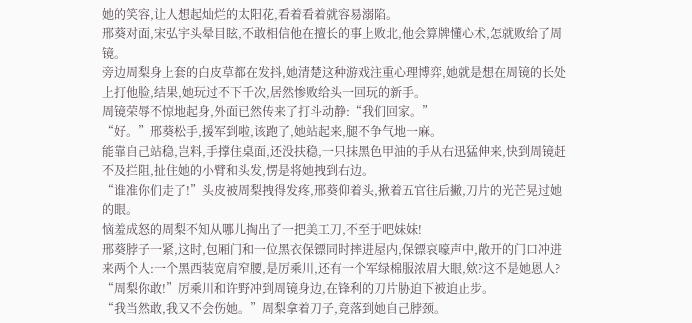她的笑容,让人想起灿烂的太阳花,看着看着就容易溺陷。
邢葵对面,宋弘宇头晕目眩,不敢相信他在擅长的事上败北,他会算牌懂心术,怎就败给了周镜。
旁边周梨身上套的白皮草都在发抖,她清楚这种游戏注重心理博弈,她就是想在周镜的长处上打他脸,结果,她玩过不下千次,居然惨败给头一回玩的新手。
周镜荣辱不惊地起身,外面已然传来了打斗动静:“我们回家。”
“好。”邢葵松手,援军到啦,该跑了,她站起来,腿不争气地一麻。
能靠自己站稳,岂料,手撑住桌面,还没扶稳,一只抹黑色甲油的手从右迅猛伸来,快到周镜赶不及拦阻,扯住她的小臂和头发,愣是将她拽到右边。
“谁准你们走了!”头皮被周梨拽得发疼,邢葵仰着头,揪着五官往后撇,刀片的光芒晃过她的眼。
恼羞成怒的周梨不知从哪儿掏出了一把美工刀,不至于吧妹妹!
邢葵脖子一紧,这时,包厢门和一位黑衣保镖同时摔进屋内,保镖哀嚎声中,敞开的门口冲进来两个人:一个黑西装宽肩窄腰,是厉乘川,还有一个军绿棉服浓眉大眼,欸?这不是她恩人?
“周梨你敢!”厉乘川和许野冲到周镜身边,在锋利的刀片胁迫下被迫止步。
“我当然敢,我又不会伤她。”周梨拿着刀子,竟落到她自己脖颈。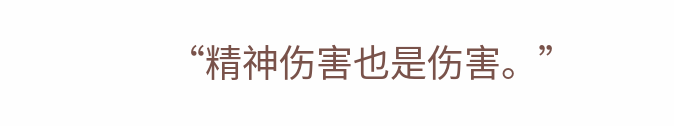“精神伤害也是伤害。”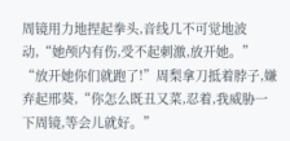周镜用力地捏起拳头,音线几不可觉地波动,“她颅内有伤,受不起刺激,放开她。”
“放开她你们就跑了!”周梨拿刀抵着脖子,嫌弃起邢葵,“你怎么既丑又菜,忍着,我威胁一下周镜,等会儿就好。”